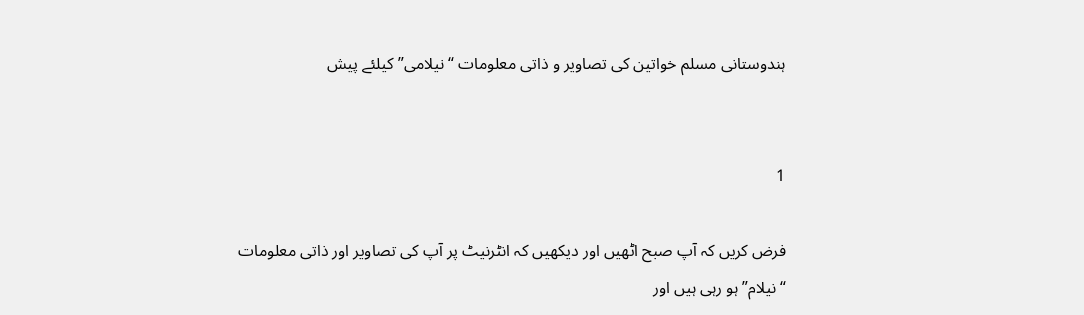ہندوستانی مسلم خواتین کی تصاویر و ذاتی معلومات “نیلامی” کیلئے پیش


1

فرض کریں کہ آپ صبح اٹھیں اور دیکھیں کہ انٹرنیٹ پر آپ کی تصاویر اور ذاتی معلومات “نیلام” ہو رہی ہیں اور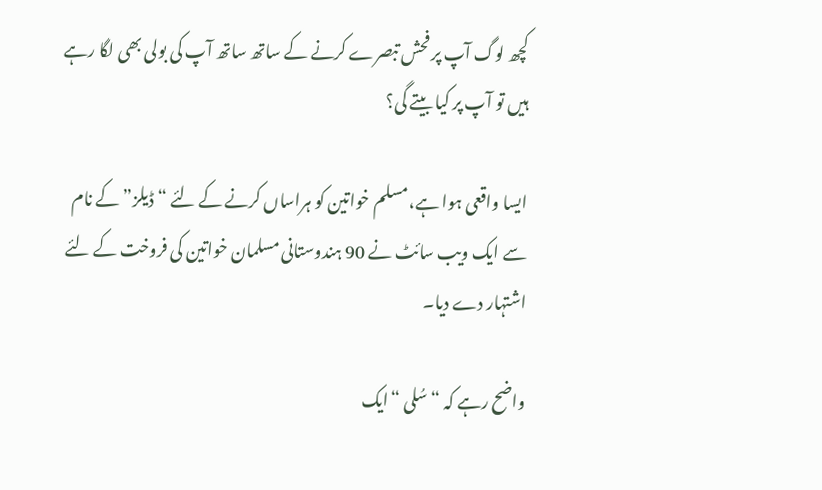کچھ لوگ آپ پر فحش تبصرے کرنے کے ساتھ ساتھ آپ کی بولی بھی لگا رہے ہیں تو آپ پر کیا بیتے گی؟

ایسا واقعی ہوا ہے،مسلم خواتین کو ہراساں کرنے کے لئے “ ڈیلز” کے نام سے ایک ویب سائٹ نے 90 ہندوستانی مسلمان خواتین کی فروخت کے لئے اشتہار دے دیا۔

واضح رہے کہ “سُلی “ایک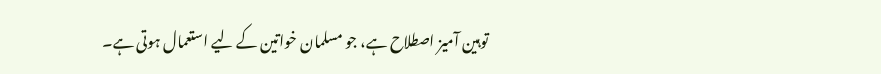توہین آمیز اصطلاح ہے، جو مسلمان خواتین کے لیے استعمال ہوتی ہے۔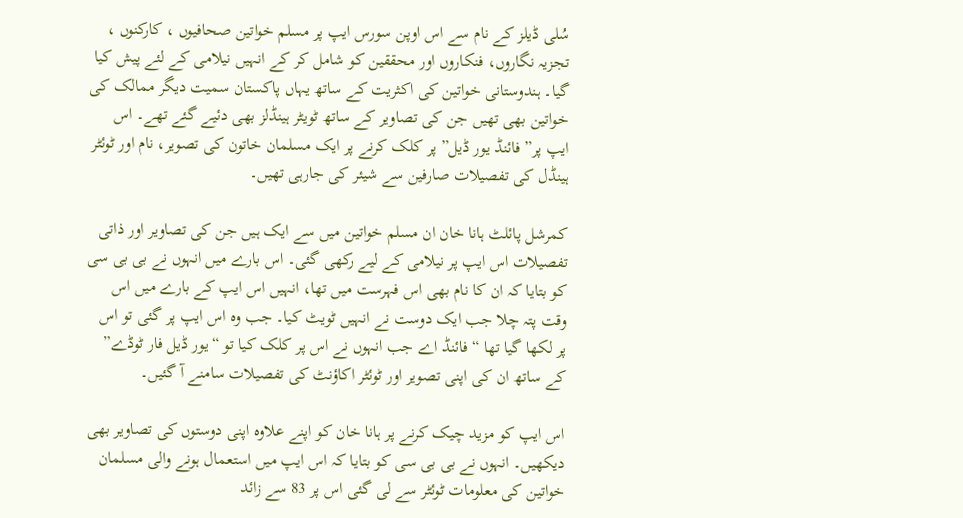سُلی ڈیلز کے نام سے اس اوپن سورس ایپ پر مسلم خواتین صحافیوں ، کارکنوں ، تجزیہ نگاروں، فنکاروں اور محققین کو شامل کر کے انہیں نیلامی کے لئے پیش کیا گیا۔ ہندوستانی خواتین کی اکثریت کے ساتھ یہاں پاکستان سمیت دیگر ممالک کی خواتین بھی تھیں جن کی تصاویر کے ساتھ ٹویٹر ہینڈلز بھی دئیے گئے تھے۔ اس ایپ پر”فائنڈ یور ڈیل” پر کلک کرنے پر ایک مسلمان خاتون کی تصویر، نام اور ٹوئٹر ہینڈل کی تفصیلات صارفین سے شیئر کی جارہی تھیں۔

کمرشل پائلٹ ہانا خان ان مسلم خواتین میں سے ایک ہیں جن کی تصاویر اور ذاتی تفصیلات اس ایپ پر نیلامی کے لیے رکھی گئی۔ اس بارے میں انہوں نے بی بی سی کو بتایا کہ ان کا نام بھی اس فہرست میں تھا، انہیں اس ایپ کے بارے میں اس وقت پتہ چلا جب ایک دوست نے انہیں ٹویٹ کیا۔ جب وہ اس ایپ پر گئی تو اس پر لکھا گیا تھا “فائنڈ اے جب انہوں نے اس پر کلک کیا تو “یور ڈیل فار ٹوڈے” کے ساتھ ان کی اپنی تصویر اور ٹوئٹر اکاؤنٹ کی تفصیلات سامنے آ گئیں۔

اس ایپ کو مزید چیک کرنے پر ہانا خان کو اپنے علاوہ اپنی دوستوں کی تصاویر بھی دیکھیں۔ انہوں نے بی بی سی کو بتایا کہ اس ایپ میں استعمال ہونے والی مسلمان خواتین کی معلومات ٹوئٹر سے لی گئی اس پر 83 سے زائد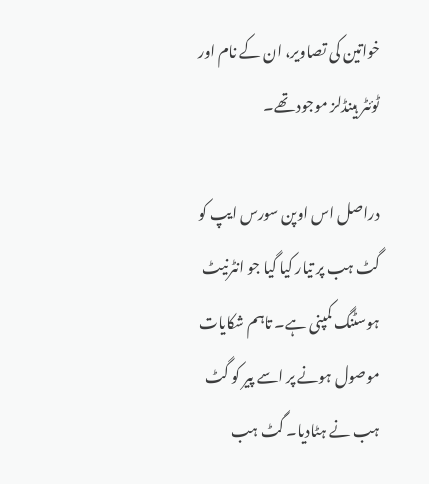خواتین کی تصاویر، ان کے نام اور ٹوئٹر ہینڈلز موجود تھے۔

دراصل اس اوپن سورس ایپ کو گٹ ہب پر تیار کیا گیا جو انٹرنیٹ ہوسٹنگ کمپنی ہے۔ تاہم شکایات موصول ہونے پر اسے پیر کو گٹ ہب نے ہٹادیا۔ گٹ ہب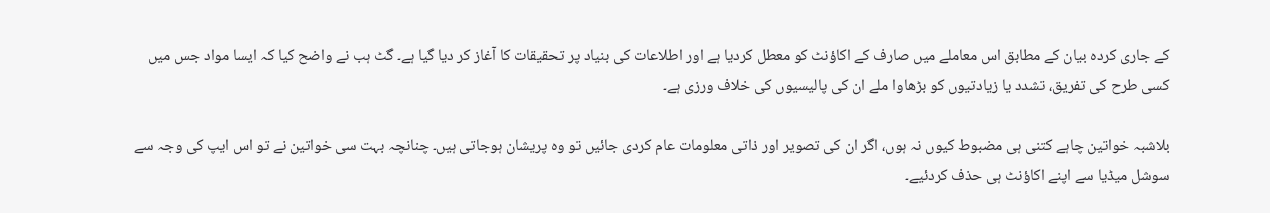کے جاری کردہ بیان کے مطابق اس معاملے میں صارف کے اکاؤنٹ کو معطل کردیا ہے اور اطلاعات کی بنیاد پر تحقیقات کا آغاز کر دیا گیا ہے۔ گٹ ہب نے واضح کیا کہ ایسا مواد جس میں کسی طرح کی تفریق، تشدد یا زیادتیوں کو بڑھاوا ملے ان کی پالیسیوں کی خلاف ورزی ہے۔

بلاشبہ خواتین چاہے کتنی ہی مضبوط کیوں نہ ہوں، اگر ان کی تصویر اور ذاتی معلومات عام کردی جائیں تو وہ پریشان ہوجاتی ہیں۔ چنانچہ بہت سی خواتین نے تو اس ایپ کی وجہ سے سوشل میڈیا سے اپنے اکاؤنٹ ہی حذف کردئیے۔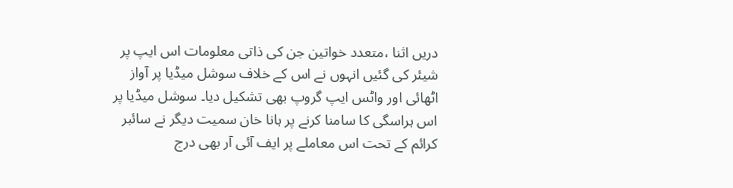دریں اثنا ،متعدد خواتین جن کی ذاتی معلومات اس ایپ پر شیئر کی گئیں انہوں نے اس کے خلاف سوشل میڈیا پر آواز اٹھائی اور واٹس ایپ گروپ بھی تشکیل دیا۔ سوشل میڈیا پر اس ہراسگی کا سامنا کرنے پر ہانا خان سمیت دیگر نے سائبر کرائم کے تحت اس معاملے پر ایف آئی آر بھی درج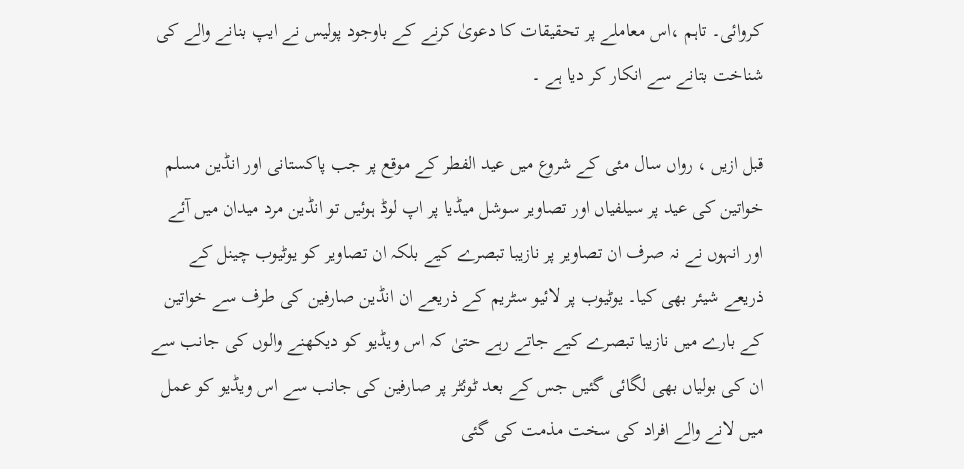کروائی۔ تاہم ،اس معاملے پر تحقیقات کا دعویٰ کرنے کے باوجود پولیس نے ایپ بنانے والے کی شناخت بتانے سے انکار کر دیا ہے ۔

قبل ازیں ، رواں سال مئی کے شروع میں عید الفطر کے موقع پر جب پاکستانی اور انڈین مسلم خواتین کی عید پر سیلفیاں اور تصاویر سوشل میڈیا پر اپ لوڈ ہوئیں تو انڈین مرد میدان میں آئے اور انہوں نے نہ صرف ان تصاویر پر نازیبا تبصرے کیے بلکہ ان تصاویر کو یوٹیوب چینل کے ذریعے شیئر بھی کیا۔ یوٹیوب پر لائیو سٹریم کے ذریعے ان انڈین صارفین کی طرف سے خواتین کے بارے میں نازیبا تبصرے کیے جاتے رہے حتیٰ کہ اس ویڈیو کو دیکھنے والوں کی جانب سے ان کی بولیاں بھی لگائی گئیں جس کے بعد ٹوئٹر پر صارفین کی جانب سے اس ویڈیو کو عمل میں لانے والے افراد کی سخت مذمت کی گئی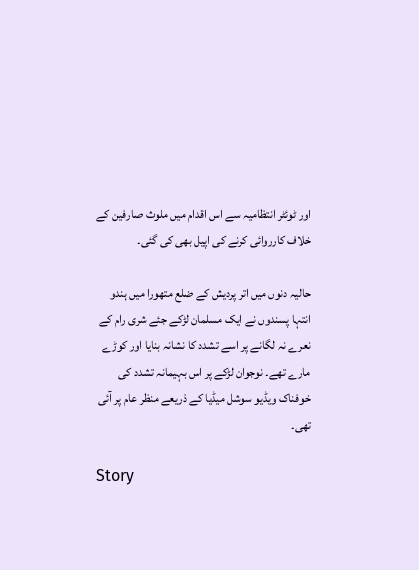اور ٹوئٹر انتظامیہ سے اس اقدام میں ملوث صارفین کے خلاف کارروائی کرنے کی اپیل بھی کی گئی۔

حالیہ دنوں میں اتر پردیش کے ضلع متھورا میں ہندو انتہا پسندوں نے ایک مسلمان لڑکے جئے شری رام کے نعرے نہ لگانے پر اسے تشدد کا نشانہ بنایا اور کوڑے مارے تھے۔ نوجوان لڑکے پر اس بہیمانہ تشدد کی خوفناک ویڈیو سوشل میڈیا کے ذریعے منظر عام پر آئی تھی۔

Story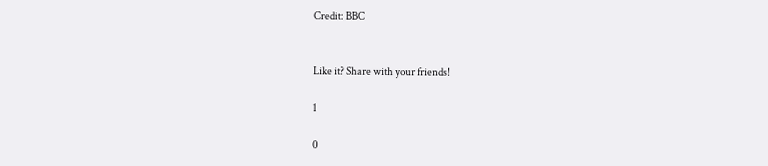Credit: BBC


Like it? Share with your friends!

1

0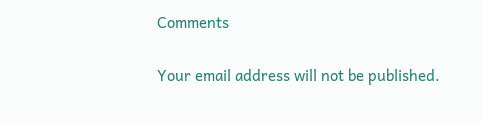Comments

Your email address will not be published.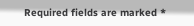Required fields are marked *